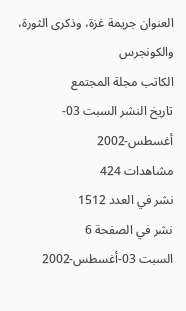العنوان جريمة غزة، وذكرى الثورة، والكونجرس
الكاتب مجلة المجتمع
تاريخ النشر السبت 03-أغسطس-2002
مشاهدات 424
نشر في العدد 1512
نشر في الصفحة 6
السبت 03-أغسطس-2002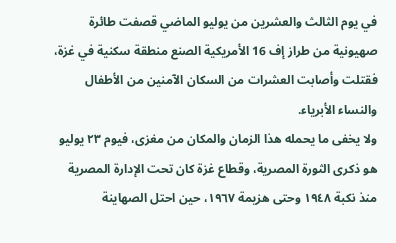في يوم الثالث والعشرين من يوليو الماضي قصفت طائرة صهيونية من طراز إف 16 الأمريكية الصنع منطقة سكنية في غزة، فقتلت وأصابت العشرات من السكان الآمنين من الأطفال والنساء الأبرياء.
ولا يخفى ما يحمله هذا الزمان والمكان من مغزى، فيوم ٢٣ يوليو هو ذكرى الثورة المصرية، وقطاع غزة كان تحت الإدارة المصرية منذ نكبة ۱۹٤٨ وحتى هزيمة ١٩٦٧، حين احتل الصهاينة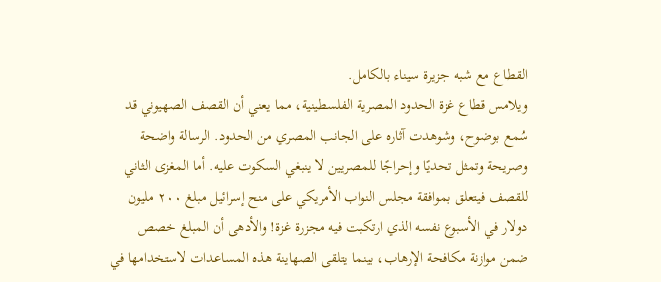القطاع مع شبه جزيرة سيناء بالكامل.
ويلامس قطاع غزة الحدود المصرية الفلسطينية، مما يعني أن القصف الصهيوني قد سُمع بوضوح، وشوهدت آثاره على الجانب المصري من الحدود. الرسالة واضحة وصريحة وتمثل تحديًا وإحراجًا للمصريين لا ينبغي السكوت عليه. أما المغزى الثاني للقصف فيتعلق بموافقة مجلس النواب الأمريكي على منح إسرائيل مبلغ ۲۰۰ مليون دولار في الأسبوع نفسه الذي ارتكبت فيه مجزرة غزة! والأدهى أن المبلغ خصص ضمن موازنة مكافحة الإرهاب، بينما يتلقى الصهاينة هذه المساعدات لاستخدامها في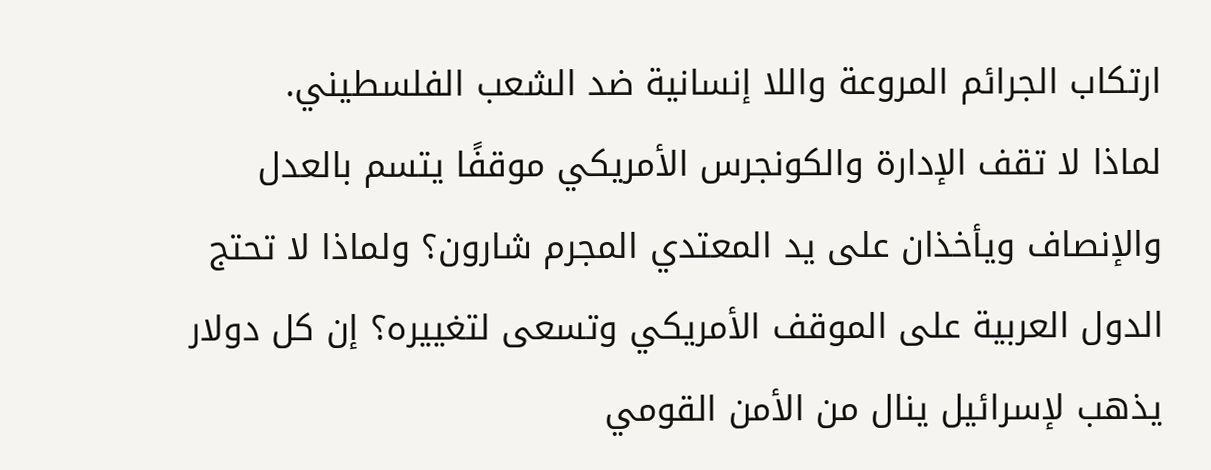ارتكاب الجرائم المروعة واللا إنسانية ضد الشعب الفلسطيني.
لماذا لا تقف الإدارة والكونجرس الأمريكي موقفًا يتسم بالعدل والإنصاف ويأخذان على يد المعتدي المجرم شارون؟ ولماذا لا تحتج الدول العربية على الموقف الأمريكي وتسعى لتغييره؟ إن كل دولار يذهب لإسرائيل ينال من الأمن القومي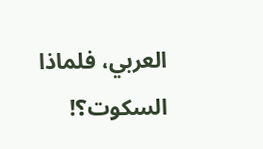العربي، فلماذا السكوت؟!